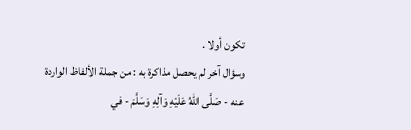تكون أولا .
وسؤال آخر لم يحصل مذاكرة به : من جملة الألفاظ الواردة عنه - صَلَّى اللهُ عَلَيْهِ وَآلِهِ وَسَلَّمَ - في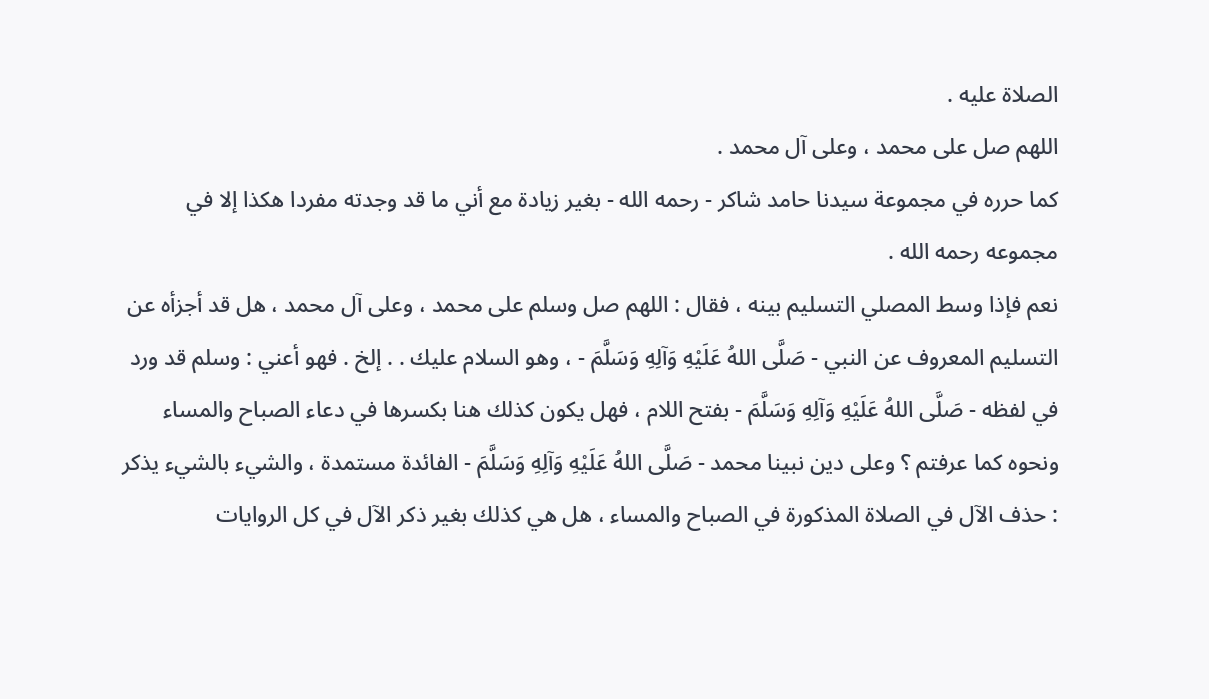الصلاة عليه .
اللهم صل على محمد ، وعلى آل محمد .
كما حرره في مجموعة سيدنا حامد شاكر - رحمه الله - بغير زيادة مع أني ما قد وجدته مفردا هكذا إلا في مجموعه رحمه الله .
نعم فإذا وسط المصلي التسليم بينه ، فقال : اللهم صل وسلم على محمد ، وعلى آل محمد ، هل قد أجزأه عن التسليم المعروف عن النبي - صَلَّى اللهُ عَلَيْهِ وَآلِهِ وَسَلَّمَ - ، وهو السلام عليك . . إلخ . فهو أعني : وسلم قد ورد في لفظه - صَلَّى اللهُ عَلَيْهِ وَآلِهِ وَسَلَّمَ - بفتح اللام ، فهل يكون كذلك هنا بكسرها في دعاء الصباح والمساء ونحوه كما عرفتم ؟ وعلى دين نبينا محمد - صَلَّى اللهُ عَلَيْهِ وَآلِهِ وَسَلَّمَ - الفائدة مستمدة ، والشيء بالشيء يذكر : حذف الآل في الصلاة المذكورة في الصباح والمساء ، هل هي كذلك بغير ذكر الآل في كل الروايات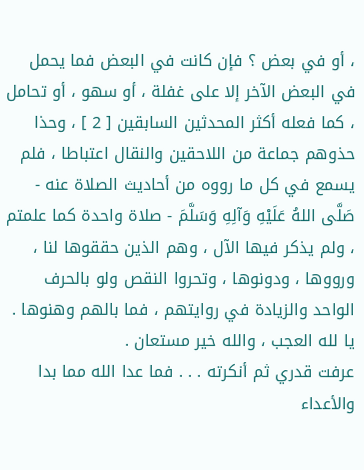، أو في بعض ؟ فإن كانت في البعض فما يحمل في البعض الآخر إلا على غفلة ، أو سهو ، أو تحامل ، كما فعله أكثر المحدثين السابقين [ 2 ] ، وحذا حذوهم جماعة من اللاحقين والنقال اعتباطا ، فلم يسمع في كل ما رووه من أحاديث الصلاة عنه - صَلَّى اللهُ عَلَيْهِ وَآلِهِ وَسَلَّمَ - صلاة واحدة كما علمتم ، ولم يذكر فيها الآل ، وهم الذين حققوها لنا ، ورووها ، ودونوها ، وتحروا النقص ولو بالحرف الواحد والزيادة في روايتهم ، فما بالهم وهنوها . يا لله العجب ، والله خير مستعان .
عرفت قدري ثم أنكرته . . . فما عدا الله مما بدا
والأعداء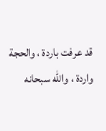قد عرفت باردة ، والحجة واردة ، والله سبحانه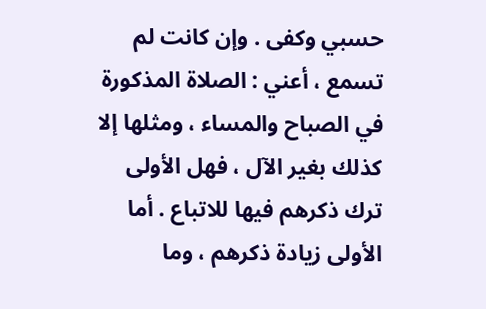حسبي وكفى . وإن كانت لم تسمع ، أعني : الصلاة المذكورة في الصباح والمساء ، ومثلها إلا كذلك بغير الآل ، فهل الأولى ترك ذكرهم فيها للاتباع . أما الأولى زيادة ذكرهم ، وما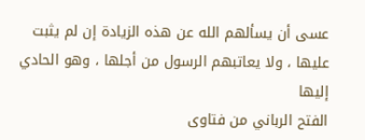عسى أن يسألهم الله عن هذه الزيادة إن لم يثبت عليها ، ولا يعاتبهم الرسول من أجلها ، وهو الحادي إليها
الفتح الرباني من فتاوى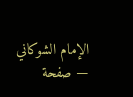الإمام الشوكاني — صفحة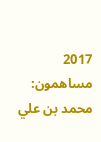2017
مساهمون: محمد بن علي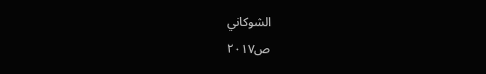الشوكاني
ص٢٠١٧